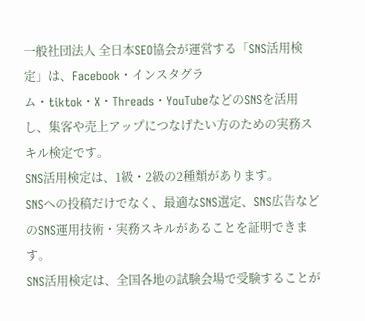一般社団法人 全日本SEO協会が運営する「SNS活用検定」は、Facebook・インスタグラム・tiktok・X・Threads・YouTubeなどのSNSを活用し、集客や売上アップにつなげたい方のための実務スキル検定です。
SNS活用検定は、1級・2級の2種類があります。
SNSへの投稿だけでなく、最適なSNS選定、SNS広告などのSNS運用技術・実務スキルがあることを証明できます。
SNS活用検定は、全国各地の試験会場で受験することが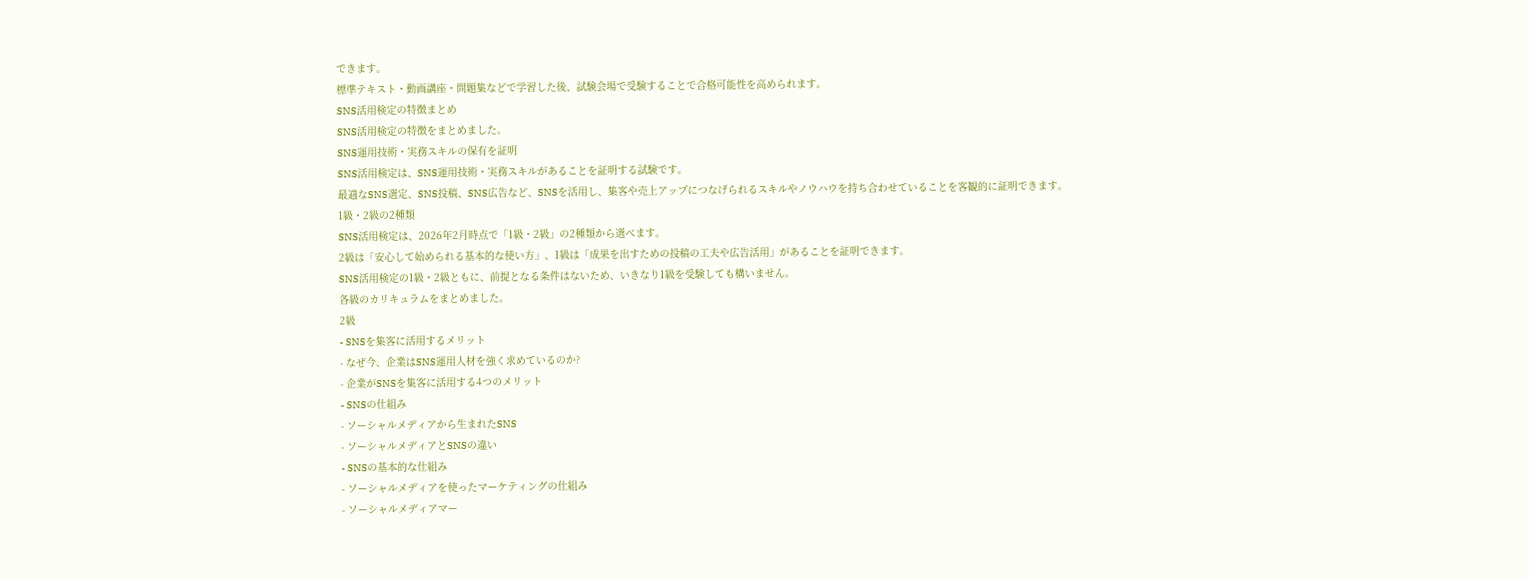できます。
標準テキスト・動画講座・問題集などで学習した後、試験会場で受験することで合格可能性を高められます。
SNS活用検定の特徴まとめ
SNS活用検定の特徴をまとめました。
SNS運用技術・実務スキルの保有を証明
SNS活用検定は、SNS運用技術・実務スキルがあることを証明する試験です。
最適なSNS選定、SNS投稿、SNS広告など、SNSを活用し、集客や売上アップにつなげられるスキルやノウハウを持ち合わせていることを客観的に証明できます。
1級・2級の2種類
SNS活用検定は、2026年2月時点で「1級・2級」の2種類から選べます。
2級は「安心して始められる基本的な使い方」、1級は「成果を出すための投稿の工夫や広告活用」があることを証明できます。
SNS活用検定の1級・2級ともに、前提となる条件はないため、いきなり1級を受験しても構いません。
各級のカリキュラムをまとめました。
2級
- SNSを集客に活用するメリット
- なぜ今、企業はSNS運用人材を強く求めているのか?
- 企業がSNSを集客に活用する4つのメリット
- SNSの仕組み
- ソーシャルメディアから生まれたSNS
- ソーシャルメディアとSNSの違い
- SNSの基本的な仕組み
- ソーシャルメディアを使ったマーケティングの仕組み
- ソーシャルメディアマー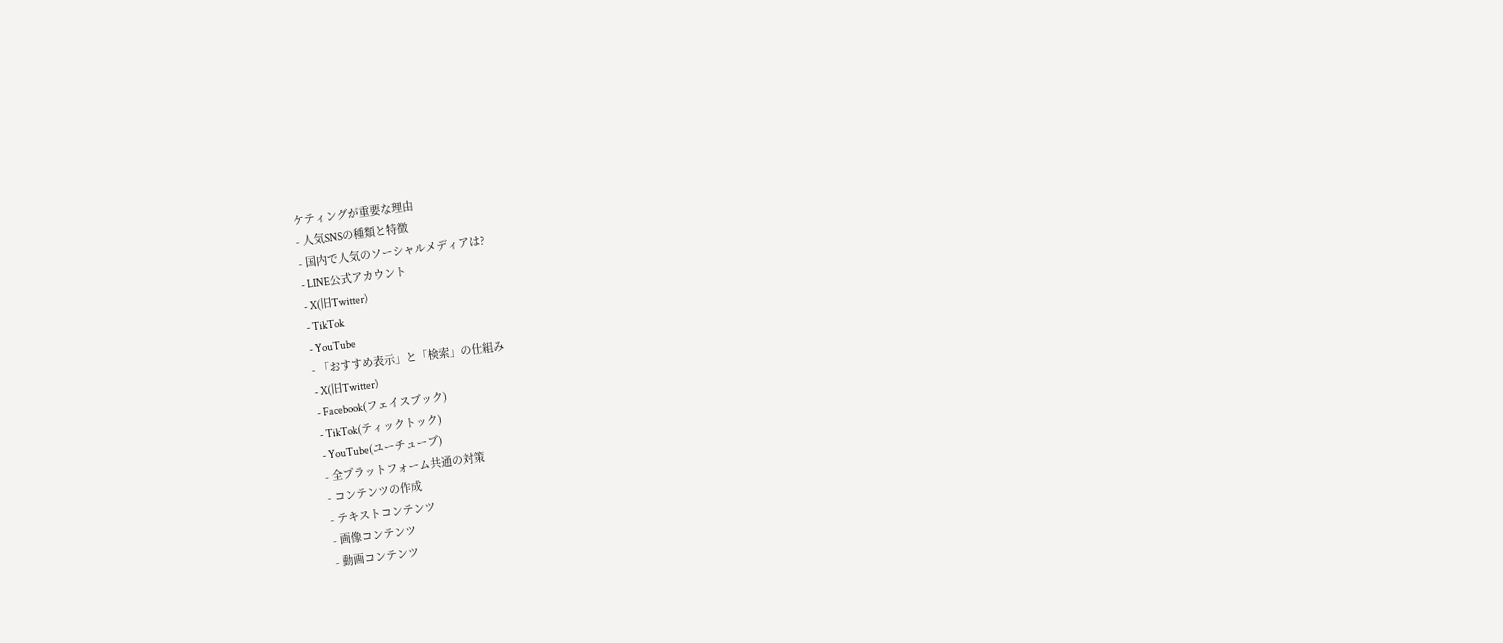ケティングが重要な理由
- 人気SNSの種類と特徴
- 国内で人気のソーシャルメディアは?
- LINE公式アカウント
- X(旧Twitter)
- TikTok
- YouTube
- 「おすすめ表示」と「検索」の仕組み
- X(旧Twitter)
- Facebook(フェイスブック)
- TikTok(ティックトック)
- YouTube(ユーチューブ)
- 全プラットフォーム共通の対策
- コンテンツの作成
- テキストコンテンツ
- 画像コンテンツ
- 動画コンテンツ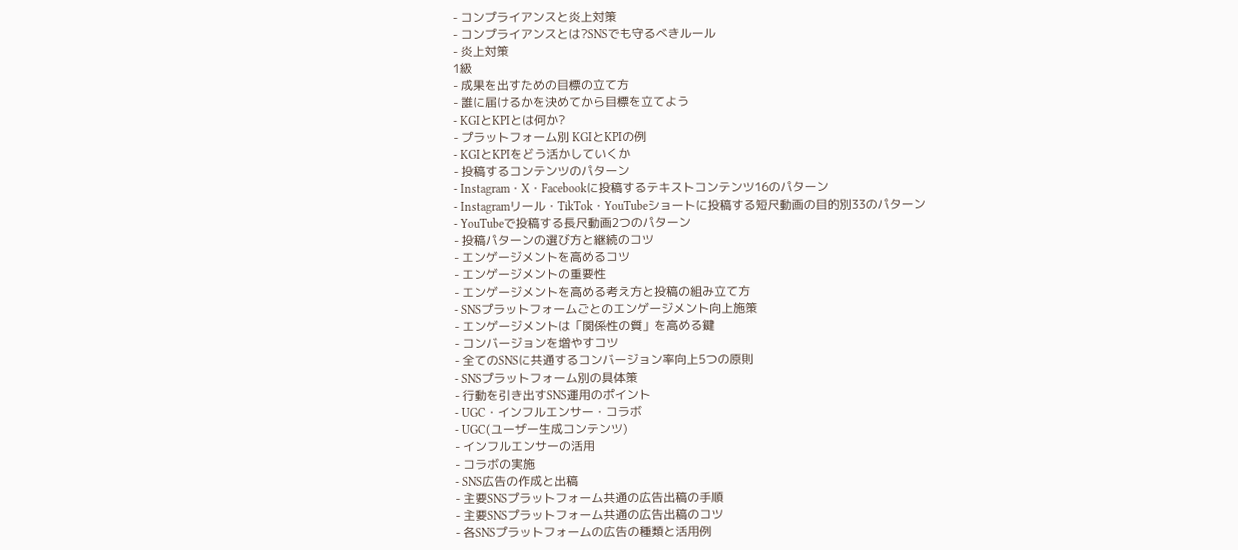- コンプライアンスと炎上対策
- コンプライアンスとは?SNSでも守るべきルール
- 炎上対策
1級
- 成果を出すための目標の立て方
- 誰に届けるかを決めてから目標を立てよう
- KGIとKPIとは何か?
- プラットフォーム別 KGIとKPIの例
- KGIとKPIをどう活かしていくか
- 投稿するコンテンツのパターン
- Instagram・X・Facebookに投稿するテキストコンテンツ16のパターン
- Instagramリール・TikTok・YouTubeショートに投稿する短尺動画の目的別33のパターン
- YouTubeで投稿する長尺動画2つのパターン
- 投稿パターンの選び方と継続のコツ
- エンゲージメントを高めるコツ
- エンゲージメントの重要性
- エンゲージメントを高める考え方と投稿の組み立て方
- SNSプラットフォームごとのエンゲージメント向上施策
- エンゲージメントは「関係性の質」を高める鍵
- コンバージョンを増やすコツ
- 全てのSNSに共通するコンバージョン率向上5つの原則
- SNSプラットフォーム別の具体策
- 行動を引き出すSNS運用のポイント
- UGC・インフルエンサー・コラボ
- UGC(ユーザー生成コンテンツ)
- インフルエンサーの活用
- コラボの実施
- SNS広告の作成と出稿
- 主要SNSプラットフォーム共通の広告出稿の手順
- 主要SNSプラットフォーム共通の広告出稿のコツ
- 各SNSプラットフォームの広告の種類と活用例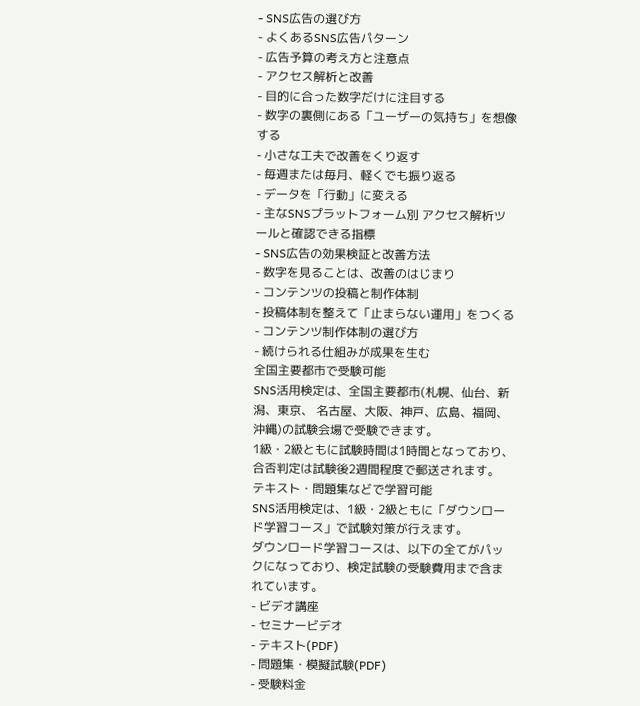- SNS広告の選び方
- よくあるSNS広告パターン
- 広告予算の考え方と注意点
- アクセス解析と改善
- 目的に合った数字だけに注目する
- 数字の裏側にある「ユーザーの気持ち」を想像する
- 小さな工夫で改善をくり返す
- 毎週または毎月、軽くでも振り返る
- データを「行動」に変える
- 主なSNSプラットフォーム別 アクセス解析ツールと確認できる指標
- SNS広告の効果検証と改善方法
- 数字を見ることは、改善のはじまり
- コンテンツの投稿と制作体制
- 投稿体制を整えて「止まらない運用」をつくる
- コンテンツ制作体制の選び方
- 続けられる仕組みが成果を生む
全国主要都市で受験可能
SNS活用検定は、全国主要都市(札幌、仙台、新潟、東京、 名古屋、大阪、神戸、広島、福岡、沖縄)の試験会場で受験できます。
1級・2級ともに試験時間は1時間となっており、合否判定は試験後2週間程度で郵送されます。
テキスト・問題集などで学習可能
SNS活用検定は、1級・2級ともに「ダウンロード学習コース」で試験対策が行えます。
ダウンロード学習コースは、以下の全てがパックになっており、検定試験の受験費用まで含まれています。
- ビデオ講座
- セミナービデオ
- テキスト(PDF)
- 問題集・模擬試験(PDF)
- 受験料金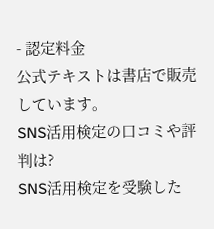- 認定料金
公式テキストは書店で販売しています。
SNS活用検定の口コミや評判は?
SNS活用検定を受験した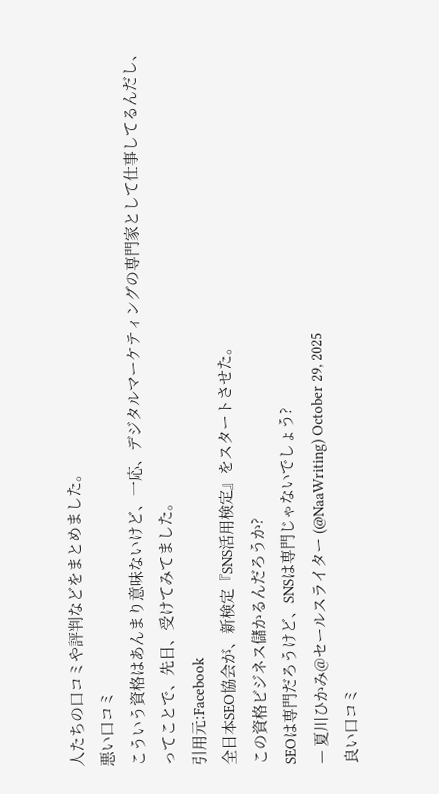人たちの口コミや評判などをまとめました。
悪い口コミ
こういう資格はあんまり意味ないけど、一応、デジタルマーケティングの専門家として仕事してるんだし、ってことで、先日、受けてみてました。
引用元:Facebook
全日本SEO協会が、新検定『SNS活用検定』をスタートさせた。
この資格ビジネス儲かるんだろうか?
SEOは専門だろうけど、SNSは専門じゃないでしょう?
— 夏川ひかみ@セールスライター (@NaaWriting) October 29, 2025
良い口コミ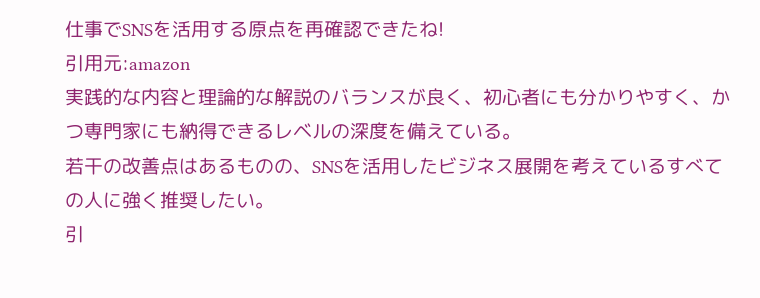仕事でSNSを活用する原点を再確認できたね!
引用元:amazon
実践的な内容と理論的な解説のバランスが良く、初心者にも分かりやすく、かつ専門家にも納得できるレベルの深度を備えている。
若干の改善点はあるものの、SNSを活用したビジネス展開を考えているすべての人に強く推奨したい。
引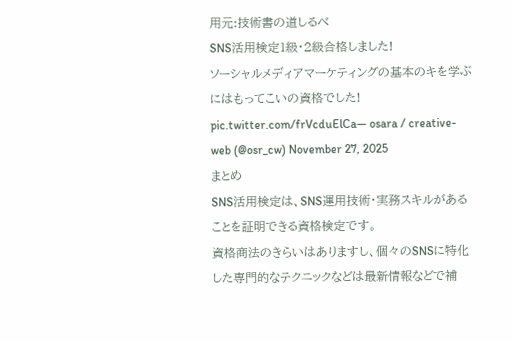用元:技術書の道しるべ
SNS活用検定1級・2級合格しました!
ソーシャルメディアマーケティングの基本のキを学ぶにはもってこいの資格でした! pic.twitter.com/frVcduElCa— osara / creative-web (@osr_cw) November 27, 2025
まとめ
SNS活用検定は、SNS運用技術・実務スキルがあることを証明できる資格検定です。
資格商法のきらいはありますし、個々のSNSに特化した専門的なテクニックなどは最新情報などで補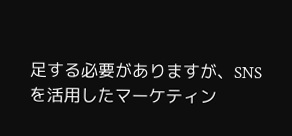足する必要がありますが、SNSを活用したマーケティン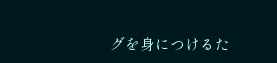グを身につけるた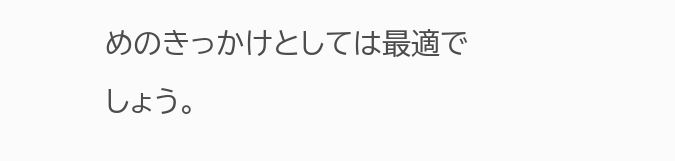めのきっかけとしては最適でしょう。